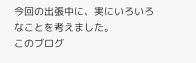今回の出張中に、実にいろいろなことを考えました。
このブログ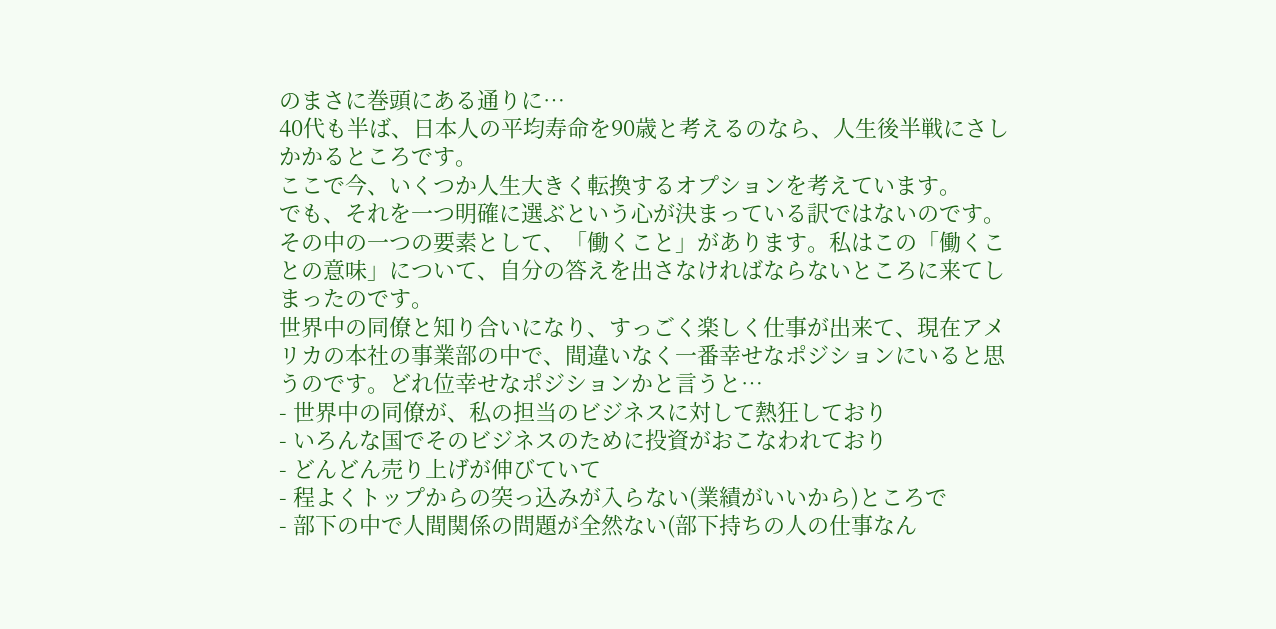のまさに巻頭にある通りに…
40代も半ば、日本人の平均寿命を90歳と考えるのなら、人生後半戦にさしかかるところです。
ここで今、いくつか人生大きく転換するオプションを考えています。
でも、それを一つ明確に選ぶという心が決まっている訳ではないのです。
その中の一つの要素として、「働くこと」があります。私はこの「働くことの意味」について、自分の答えを出さなければならないところに来てしまったのです。
世界中の同僚と知り合いになり、すっごく楽しく仕事が出来て、現在アメリカの本社の事業部の中で、間違いなく一番幸せなポジションにいると思うのです。どれ位幸せなポジションかと言うと…
- 世界中の同僚が、私の担当のビジネスに対して熱狂しており
- いろんな国でそのビジネスのために投資がおこなわれており
- どんどん売り上げが伸びていて
- 程よくトップからの突っ込みが入らない(業績がいいから)ところで
- 部下の中で人間関係の問題が全然ない(部下持ちの人の仕事なん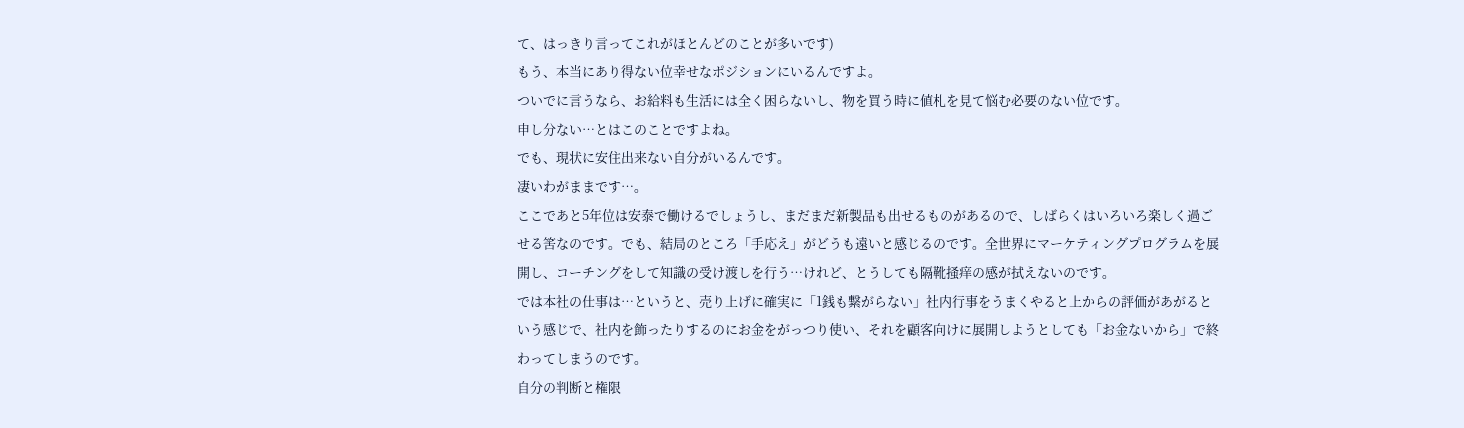て、はっきり言ってこれがほとんどのことが多いです)
もう、本当にあり得ない位幸せなポジションにいるんですよ。
ついでに言うなら、お給料も生活には全く困らないし、物を買う時に値札を見て悩む必要のない位です。
申し分ない…とはこのことですよね。
でも、現状に安住出来ない自分がいるんです。
凄いわがままです…。
ここであと5年位は安泰で働けるでしょうし、まだまだ新製品も出せるものがあるので、しばらくはいろいろ楽しく過ごせる筈なのです。でも、結局のところ「手応え」がどうも遠いと感じるのです。全世界にマーケティングプログラムを展開し、コーチングをして知識の受け渡しを行う…けれど、とうしても隔靴掻痒の感が拭えないのです。
では本社の仕事は…というと、売り上げに確実に「1銭も繋がらない」社内行事をうまくやると上からの評価があがるという感じで、社内を飾ったりするのにお金をがっつり使い、それを顧客向けに展開しようとしても「お金ないから」で終わってしまうのです。
自分の判断と権限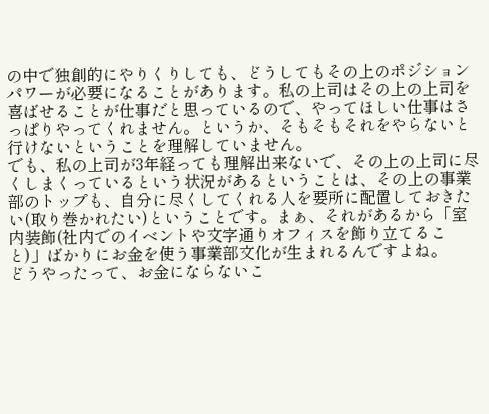の中で独創的にやりくりしても、どうしてもその上のポジションパワーが必要になることがあります。私の上司はその上の上司を喜ばせることが仕事だと思っているので、やってほしい仕事はさっぱりやってくれません。というか、そもそもそれをやらないと行けないということを理解していません。
でも、私の上司が3年経っても理解出来ないで、その上の上司に尽くしまくっているという状況があるということは、その上の事業部のトップも、自分に尽くしてくれる人を要所に配置しておきたい(取り巻かれたい)ということです。まぁ、それがあるから「室内装飾(社内でのイベントや文字通りオフィスを飾り立てること)」ばかりにお金を使う事業部文化が生まれるんですよね。
どうやったって、お金にならないこ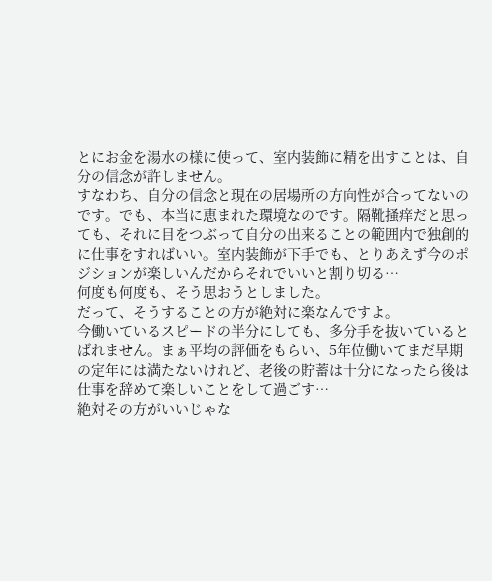とにお金を湯水の様に使って、室内装飾に精を出すことは、自分の信念が許しません。
すなわち、自分の信念と現在の居場所の方向性が合ってないのです。でも、本当に恵まれた環境なのです。隔靴掻痒だと思っても、それに目をつぶって自分の出来ることの範囲内で独創的に仕事をすればいい。室内装飾が下手でも、とりあえず今のポジションが楽しいんだからそれでいいと割り切る…
何度も何度も、そう思おうとしました。
だって、そうすることの方が絶対に楽なんですよ。
今働いているスピードの半分にしても、多分手を抜いているとばれません。まぁ平均の評価をもらい、5年位働いてまだ早期の定年には満たないけれど、老後の貯蓄は十分になったら後は仕事を辞めて楽しいことをして過ごす…
絶対その方がいいじゃな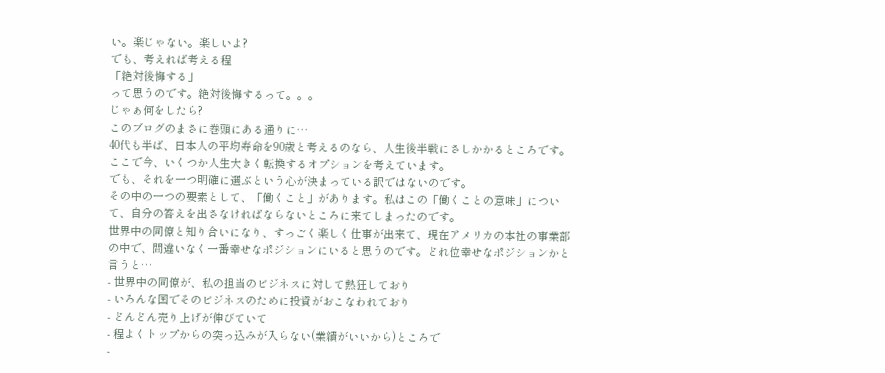い。楽じゃない。楽しいよ?
でも、考えれば考える程
「絶対後悔する」
って思うのです。絶対後悔するって。。。
じゃぁ何をしたら?
このブログのまさに巻頭にある通りに…
40代も半ば、日本人の平均寿命を90歳と考えるのなら、人生後半戦にさしかかるところです。
ここで今、いくつか人生大きく転換するオプションを考えています。
でも、それを一つ明確に選ぶという心が決まっている訳ではないのです。
その中の一つの要素として、「働くこと」があります。私はこの「働くことの意味」について、自分の答えを出さなければならないところに来てしまったのです。
世界中の同僚と知り合いになり、すっごく楽しく仕事が出来て、現在アメリカの本社の事業部の中で、間違いなく一番幸せなポジションにいると思うのです。どれ位幸せなポジションかと言うと…
- 世界中の同僚が、私の担当のビジネスに対して熱狂しており
- いろんな国でそのビジネスのために投資がおこなわれており
- どんどん売り上げが伸びていて
- 程よくトップからの突っ込みが入らない(業績がいいから)ところで
-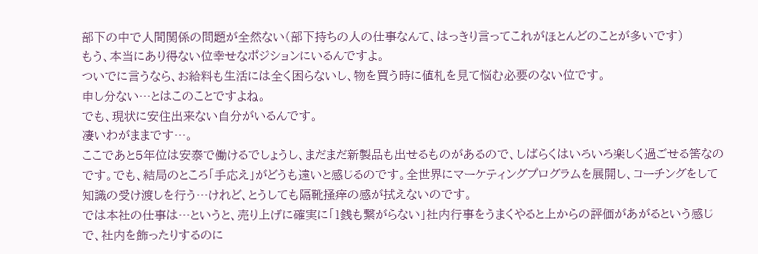部下の中で人間関係の問題が全然ない(部下持ちの人の仕事なんて、はっきり言ってこれがほとんどのことが多いです)
もう、本当にあり得ない位幸せなポジションにいるんですよ。
ついでに言うなら、お給料も生活には全く困らないし、物を買う時に値札を見て悩む必要のない位です。
申し分ない…とはこのことですよね。
でも、現状に安住出来ない自分がいるんです。
凄いわがままです…。
ここであと5年位は安泰で働けるでしょうし、まだまだ新製品も出せるものがあるので、しばらくはいろいろ楽しく過ごせる筈なのです。でも、結局のところ「手応え」がどうも遠いと感じるのです。全世界にマーケティングプログラムを展開し、コーチングをして知識の受け渡しを行う…けれど、とうしても隔靴掻痒の感が拭えないのです。
では本社の仕事は…というと、売り上げに確実に「1銭も繋がらない」社内行事をうまくやると上からの評価があがるという感じで、社内を飾ったりするのに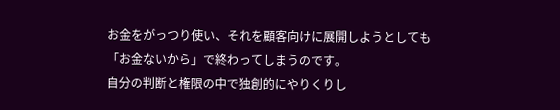お金をがっつり使い、それを顧客向けに展開しようとしても「お金ないから」で終わってしまうのです。
自分の判断と権限の中で独創的にやりくりし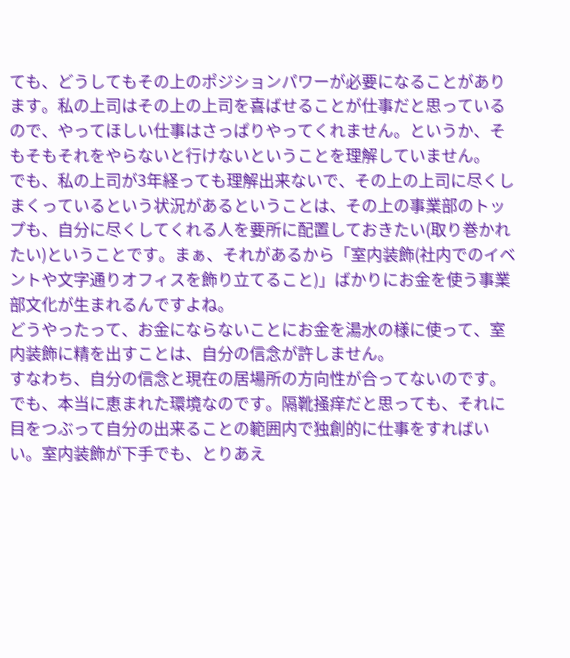ても、どうしてもその上のポジションパワーが必要になることがあります。私の上司はその上の上司を喜ばせることが仕事だと思っているので、やってほしい仕事はさっぱりやってくれません。というか、そもそもそれをやらないと行けないということを理解していません。
でも、私の上司が3年経っても理解出来ないで、その上の上司に尽くしまくっているという状況があるということは、その上の事業部のトップも、自分に尽くしてくれる人を要所に配置しておきたい(取り巻かれたい)ということです。まぁ、それがあるから「室内装飾(社内でのイベントや文字通りオフィスを飾り立てること)」ばかりにお金を使う事業部文化が生まれるんですよね。
どうやったって、お金にならないことにお金を湯水の様に使って、室内装飾に精を出すことは、自分の信念が許しません。
すなわち、自分の信念と現在の居場所の方向性が合ってないのです。でも、本当に恵まれた環境なのです。隔靴掻痒だと思っても、それに目をつぶって自分の出来ることの範囲内で独創的に仕事をすればいい。室内装飾が下手でも、とりあえ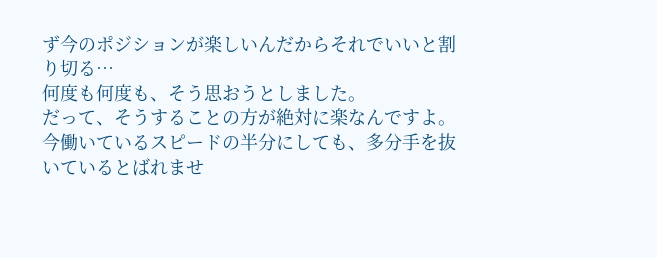ず今のポジションが楽しいんだからそれでいいと割り切る…
何度も何度も、そう思おうとしました。
だって、そうすることの方が絶対に楽なんですよ。
今働いているスピードの半分にしても、多分手を抜いているとばれませ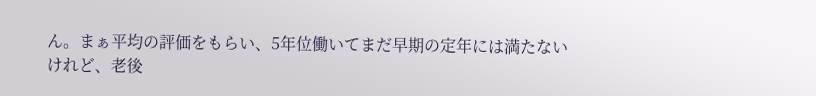ん。まぁ平均の評価をもらい、5年位働いてまだ早期の定年には満たないけれど、老後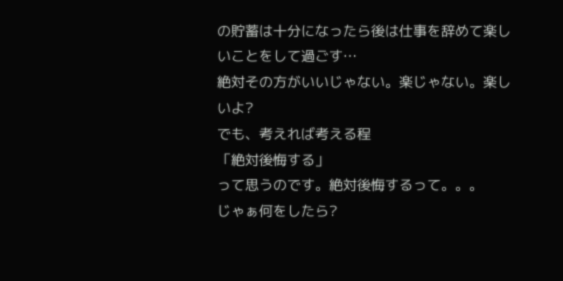の貯蓄は十分になったら後は仕事を辞めて楽しいことをして過ごす…
絶対その方がいいじゃない。楽じゃない。楽しいよ?
でも、考えれば考える程
「絶対後悔する」
って思うのです。絶対後悔するって。。。
じゃぁ何をしたら?